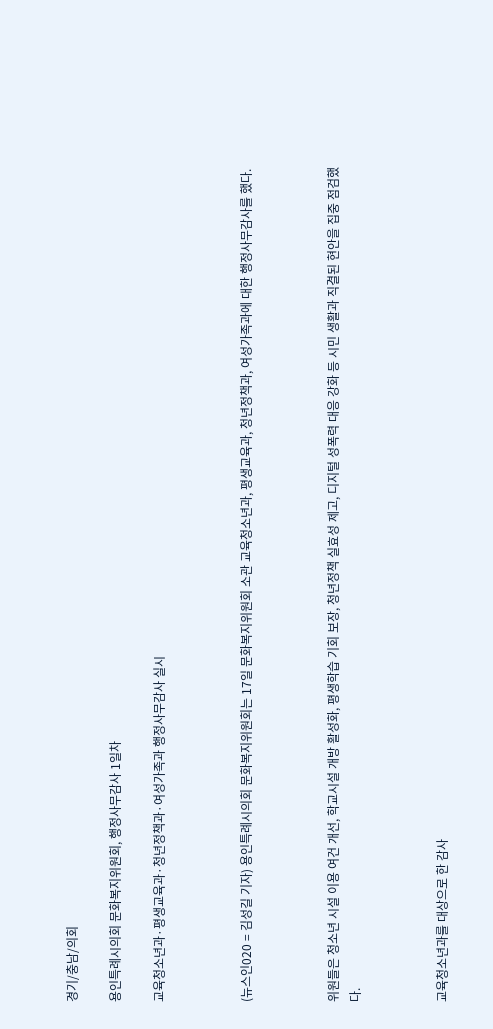경기/충남/의회

용인특례시의회 문화복지위원회, 행정사무감사 1일차

교육청소년과·평생교육과·청년정책과·여성가족과 행정사무감사 실시



(뉴스인020 = 김성길 기자) 용인특례시의회 문화복지위원회는 17일 문화복지위원회 소관 교육청소년과, 평생교육과, 청년정책과, 여성가족과에 대한 행정사무감사를 했다.



위원들은 청소년 시설 이용 여건 개선, 학교시설 개방 활성화, 평생학습 기회 보장, 청년정책 실효성 제고, 디지털 성폭력 대응 강화 등 시민 생활과 직결된 현안을 집중 점검했다.



교육청소년과를 대상으로 한 감사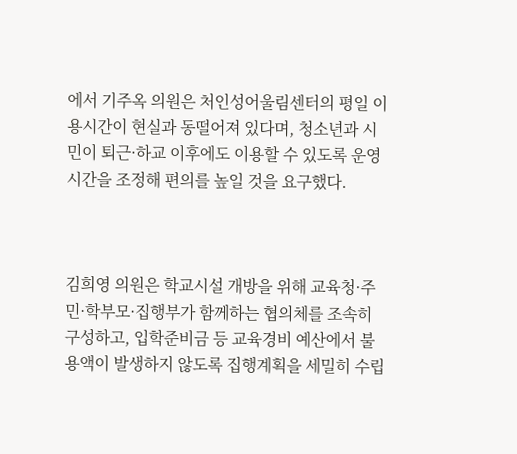에서 기주옥 의원은 처인성어울림센터의 평일 이용시간이 현실과 동떨어져 있다며, 청소년과 시민이 퇴근·하교 이후에도 이용할 수 있도록 운영시간을 조정해 편의를 높일 것을 요구했다.



김희영 의원은 학교시설 개방을 위해 교육청·주민·학부모·집행부가 함께하는 협의체를 조속히 구성하고, 입학준비금 등 교육경비 예산에서 불용액이 발생하지 않도록 집행계획을 세밀히 수립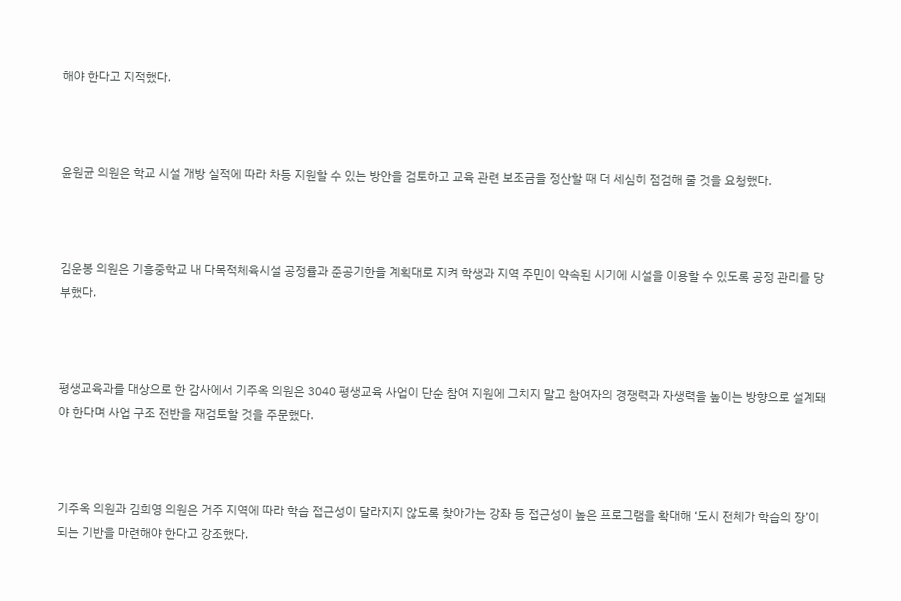해야 한다고 지적했다.



윤원균 의원은 학교 시설 개방 실적에 따라 차등 지원할 수 있는 방안을 검토하고 교육 관련 보조금을 정산할 때 더 세심히 점검해 줄 것을 요청했다.



김운봉 의원은 기흥중학교 내 다목적체육시설 공정률과 준공기한을 계획대로 지켜 학생과 지역 주민이 약속된 시기에 시설을 이용할 수 있도록 공정 관리를 당부했다.



평생교육과를 대상으로 한 감사에서 기주옥 의원은 3040 평생교육 사업이 단순 참여 지원에 그치지 말고 참여자의 경쟁력과 자생력을 높이는 방향으로 설계돼야 한다며 사업 구조 전반을 재검토할 것을 주문했다.



기주옥 의원과 김희영 의원은 거주 지역에 따라 학습 접근성이 달라지지 않도록 찾아가는 강좌 등 접근성이 높은 프로그램을 확대해 ‘도시 전체가 학습의 장’이 되는 기반을 마련해야 한다고 강조했다.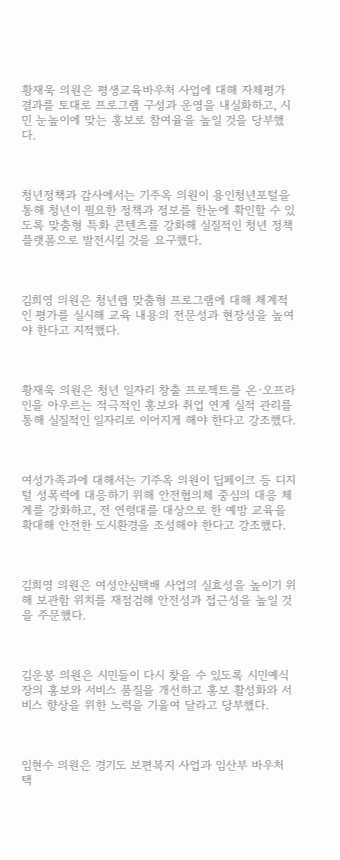황재욱 의원은 평생교육바우처 사업에 대해 자체평가 결과를 토대로 프로그램 구성과 운영을 내실화하고, 시민 눈높이에 맞는 홍보로 참여율을 높일 것을 당부했다.



청년정책과 감사에서는 기주옥 의원이 용인청년포털을 통해 청년이 필요한 정책과 정보를 한눈에 확인할 수 있도록 맞춤형 특화 콘텐츠를 강화해 실질적인 청년 정책 플랫폼으로 발전시킬 것을 요구했다.



김희영 의원은 청년랩 맞춤형 프로그램에 대해 체계적인 평가를 실시해 교육 내용의 전문성과 현장성을 높여야 한다고 지적했다.



황재욱 의원은 청년 일자리 창출 프로젝트를 온·오프라인을 아우르는 적극적인 홍보와 취업 연계 실적 관리를 통해 실질적인 일자리로 이어지게 해야 한다고 강조했다.



여성가족과에 대해서는 기주옥 의원이 딥페이크 등 디지털 성폭력에 대응하기 위해 안전협의체 중심의 대응 체계를 강화하고, 전 연령대를 대상으로 한 예방 교육을 확대해 안전한 도시환경을 조성해야 한다고 강조했다.



김희영 의원은 여성안심택배 사업의 실효성을 높이기 위해 보관함 위치를 재점검해 안전성과 접근성을 높일 것을 주문했다.



김운봉 의원은 시민들이 다시 찾을 수 있도록 시민예식장의 홍보와 서비스 품질을 개선하고 홍보 활성화와 서비스 향상을 위한 노력을 기울여 달라고 당부했다.



임현수 의원은 경기도 보편복지 사업과 임산부 바우처 택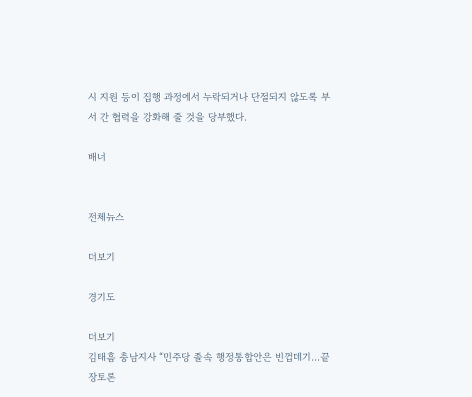시 지원 등이 집행 과정에서 누락되거나 단절되지 않도록 부서 간 협력을 강화해 줄 것을 당부했다.

배너


전체뉴스

더보기

경기도

더보기
김태흠 충남지사 “민주당 졸속 행정통합안은 빈껍데기…끝장토론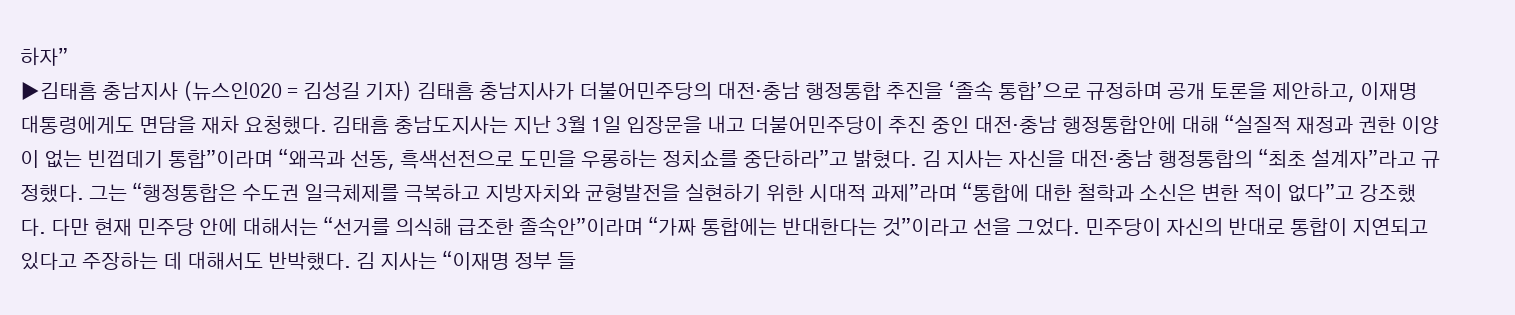하자”
▶김태흠 충남지사 (뉴스인020 = 김성길 기자) 김태흠 충남지사가 더불어민주당의 대전·충남 행정통합 추진을 ‘졸속 통합’으로 규정하며 공개 토론을 제안하고, 이재명 대통령에게도 면담을 재차 요청했다. 김태흠 충남도지사는 지난 3월 1일 입장문을 내고 더불어민주당이 추진 중인 대전·충남 행정통합안에 대해 “실질적 재정과 권한 이양이 없는 빈껍데기 통합”이라며 “왜곡과 선동, 흑색선전으로 도민을 우롱하는 정치쇼를 중단하라”고 밝혔다. 김 지사는 자신을 대전·충남 행정통합의 “최초 설계자”라고 규정했다. 그는 “행정통합은 수도권 일극체제를 극복하고 지방자치와 균형발전을 실현하기 위한 시대적 과제”라며 “통합에 대한 철학과 소신은 변한 적이 없다”고 강조했다. 다만 현재 민주당 안에 대해서는 “선거를 의식해 급조한 졸속안”이라며 “가짜 통합에는 반대한다는 것”이라고 선을 그었다. 민주당이 자신의 반대로 통합이 지연되고 있다고 주장하는 데 대해서도 반박했다. 김 지사는 “이재명 정부 들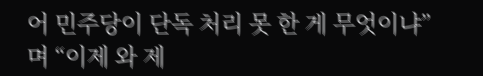어 민주당이 단독 처리 못 한 게 무엇이냐”며 “이제 와 제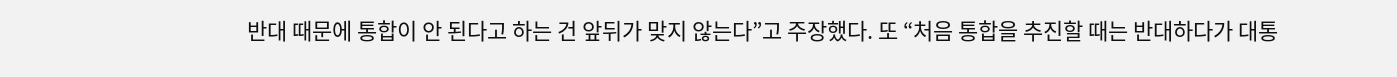반대 때문에 통합이 안 된다고 하는 건 앞뒤가 맞지 않는다”고 주장했다. 또 “처음 통합을 추진할 때는 반대하다가 대통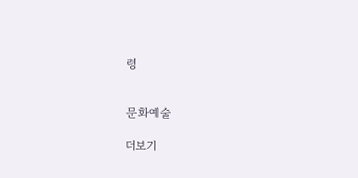령


문화예술

더보기